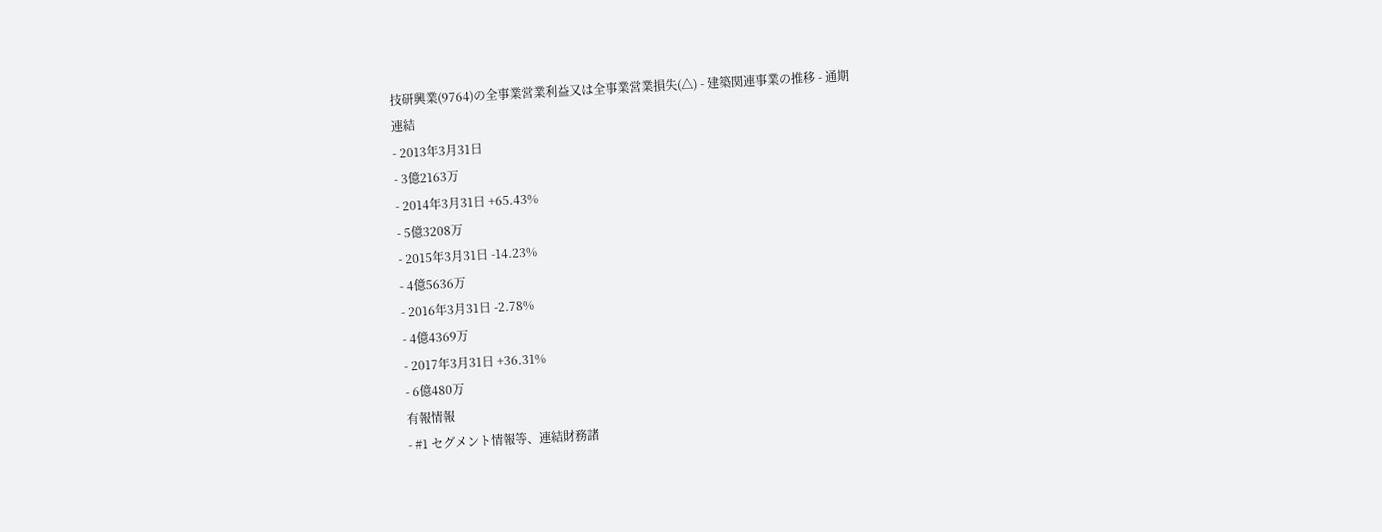技研興業(9764)の全事業営業利益又は全事業営業損失(△) - 建築関連事業の推移 - 通期
連結
- 2013年3月31日
- 3億2163万
- 2014年3月31日 +65.43%
- 5億3208万
- 2015年3月31日 -14.23%
- 4億5636万
- 2016年3月31日 -2.78%
- 4億4369万
- 2017年3月31日 +36.31%
- 6億480万
有報情報
- #1 セグメント情報等、連結財務諸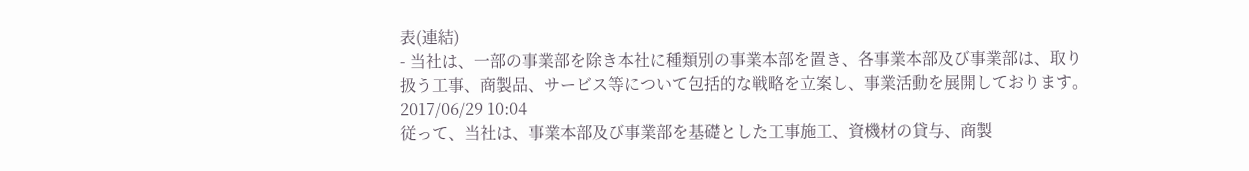表(連結)
- 当社は、一部の事業部を除き本社に種類別の事業本部を置き、各事業本部及び事業部は、取り扱う工事、商製品、サービス等について包括的な戦略を立案し、事業活動を展開しております。2017/06/29 10:04
従って、当社は、事業本部及び事業部を基礎とした工事施工、資機材の貸与、商製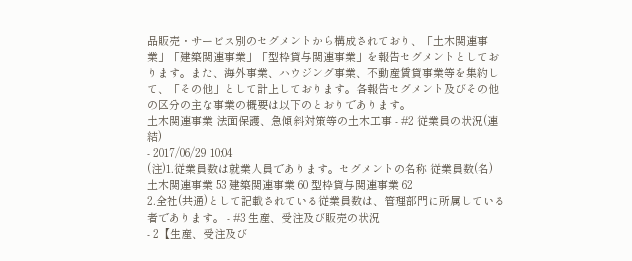品販売・サービス別のセグメントから構成されており、「土木関連事業」「建築関連事業」「型枠貸与関連事業」を報告セグメントとしております。また、海外事業、ハウジング事業、不動産賃貸事業等を集約して、「その他」として計上しております。各報告セグメント及びその他の区分の主な事業の概要は以下のとおりであります。
土木関連事業 法面保護、急傾斜対策等の土木工事 - #2 従業員の状況(連結)
- 2017/06/29 10:04
(注)1.従業員数は就業人員であります。セグメントの名称 従業員数(名) 土木関連事業 53 建築関連事業 60 型枠貸与関連事業 62
2.全社(共通)として記載されている従業員数は、管理部門に所属している者であります。 - #3 生産、受注及び販売の状況
- 2【生産、受注及び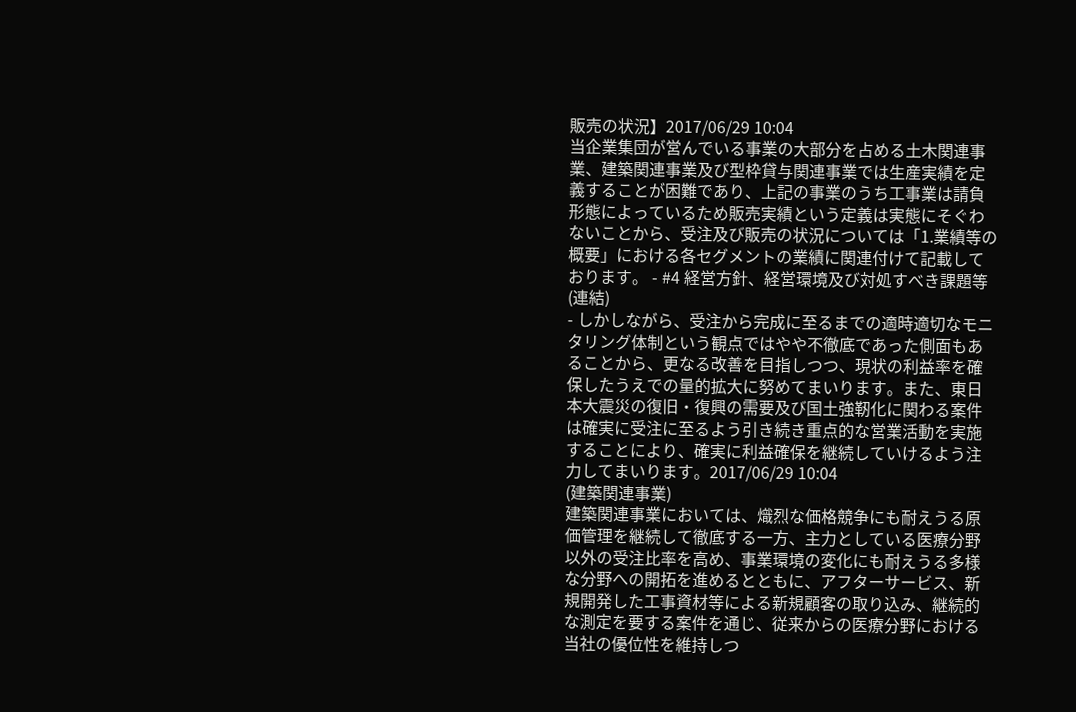販売の状況】2017/06/29 10:04
当企業集団が営んでいる事業の大部分を占める土木関連事業、建築関連事業及び型枠貸与関連事業では生産実績を定義することが困難であり、上記の事業のうち工事業は請負形態によっているため販売実績という定義は実態にそぐわないことから、受注及び販売の状況については「1.業績等の概要」における各セグメントの業績に関連付けて記載しております。 - #4 経営方針、経営環境及び対処すべき課題等(連結)
- しかしながら、受注から完成に至るまでの適時適切なモニタリング体制という観点ではやや不徹底であった側面もあることから、更なる改善を目指しつつ、現状の利益率を確保したうえでの量的拡大に努めてまいります。また、東日本大震災の復旧・復興の需要及び国土強靭化に関わる案件は確実に受注に至るよう引き続き重点的な営業活動を実施することにより、確実に利益確保を継続していけるよう注力してまいります。2017/06/29 10:04
(建築関連事業)
建築関連事業においては、熾烈な価格競争にも耐えうる原価管理を継続して徹底する一方、主力としている医療分野以外の受注比率を高め、事業環境の変化にも耐えうる多様な分野への開拓を進めるとともに、アフターサービス、新規開発した工事資材等による新規顧客の取り込み、継続的な測定を要する案件を通じ、従来からの医療分野における当社の優位性を維持しつ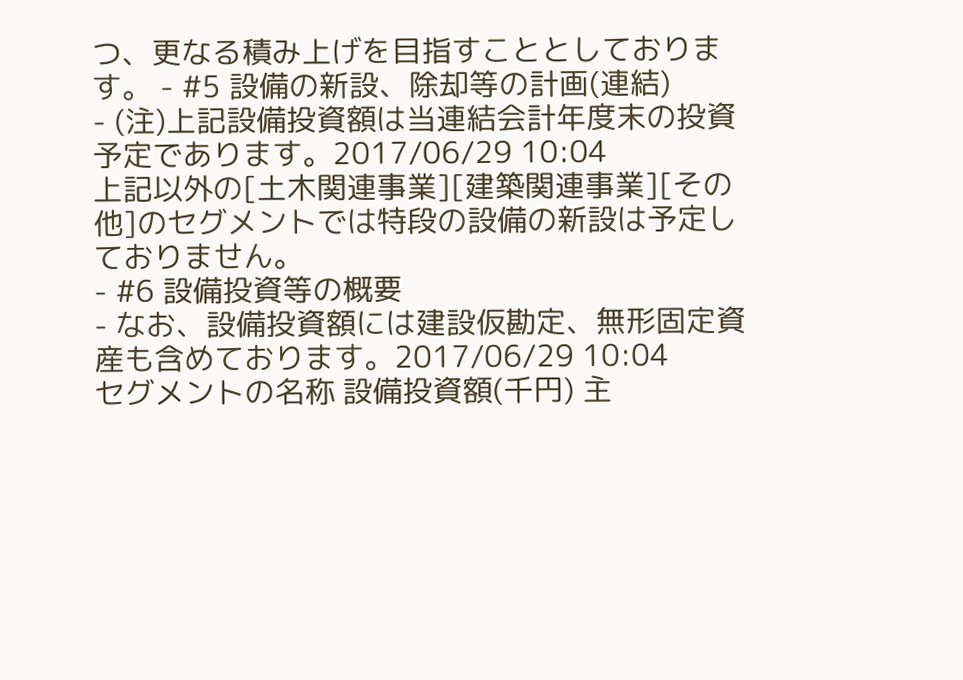つ、更なる積み上げを目指すこととしております。 - #5 設備の新設、除却等の計画(連結)
- (注)上記設備投資額は当連結会計年度末の投資予定であります。2017/06/29 10:04
上記以外の[土木関連事業][建築関連事業][その他]のセグメントでは特段の設備の新設は予定しておりません。
- #6 設備投資等の概要
- なお、設備投資額には建設仮勘定、無形固定資産も含めております。2017/06/29 10:04
セグメントの名称 設備投資額(千円) 主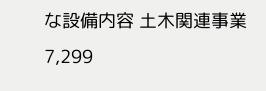な設備内容 土木関連事業 7,299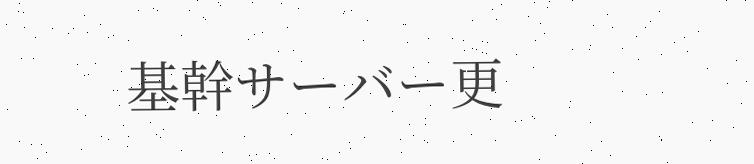基幹サーバー更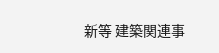新等 建築関連事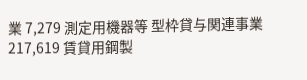業 7,279 測定用機器等 型枠貸与関連事業 217,619 賃貸用鋼製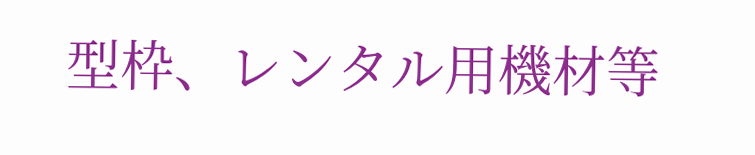型枠、レンタル用機材等